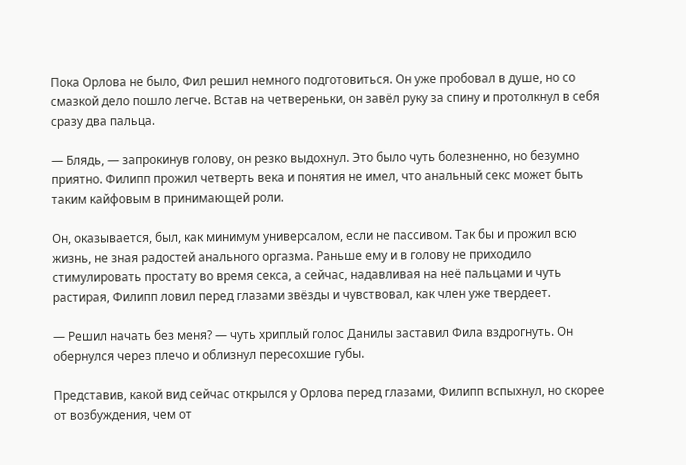Пока Орлова не было, Фил решил немного подготовиться. Он уже пробовал в душе, но со смазкой дело пошло легче. Встав на четвереньки, он завёл руку за спину и протолкнул в себя сразу два пальца.

— Блядь, — запрокинув голову, он резко выдохнул. Это было чуть болезненно, но безумно приятно. Филипп прожил четверть века и понятия не имел, что анальный секс может быть таким кайфовым в принимающей роли.

Он, оказывается, был, как минимум универсалом, если не пассивом. Так бы и прожил всю жизнь, не зная радостей анального оргазма. Раньше ему и в голову не приходило стимулировать простату во время секса, а сейчас, надавливая на неё пальцами и чуть растирая, Филипп ловил перед глазами звёзды и чувствовал, как член уже твердеет.

— Решил начать без меня? — чуть хриплый голос Данилы заставил Фила вздрогнуть. Он обернулся через плечо и облизнул пересохшие губы.

Представив, какой вид сейчас открылся у Орлова перед глазами, Филипп вспыхнул, но скорее от возбуждения, чем от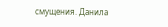смущения. Данила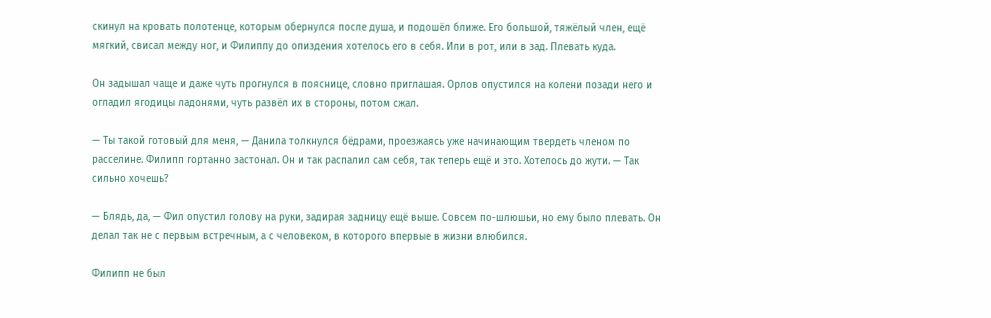скинул на кровать полотенце, которым обернулся после душа, и подошёл ближе. Его большой, тяжёлый член, ещё мягкий, свисал между ног, и Филиппу до опиздения хотелось его в себя. Или в рот, или в зад. Плевать куда.

Он задышал чаще и даже чуть прогнулся в пояснице, словно приглашая. Орлов опустился на колени позади него и огладил ягодицы ладонями, чуть развёл их в стороны, потом сжал.

— Ты такой готовый для меня, — Данила толкнулся бёдрами, проезжаясь уже начинающим твердеть членом по расселине. Филипп гортанно застонал. Он и так распалил сам себя, так теперь ещё и это. Хотелось до жути. — Так сильно хочешь?

— Блядь, да, — Фил опустил голову на руки, задирая задницу ещё выше. Совсем по-шлюшьи, но ему было плевать. Он делал так не с первым встречным, а с человеком, в которого впервые в жизни влюбился.

Филипп не был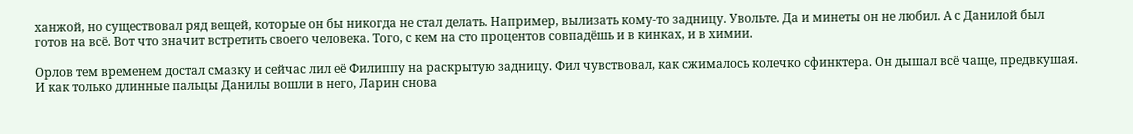ханжой, но существовал ряд вещей, которые он бы никогда не стал делать. Например, вылизать кому-то задницу. Увольте. Да и минеты он не любил. А с Данилой был готов на всё. Вот что значит встретить своего человека. Того, с кем на сто процентов совпадёшь и в кинках, и в химии.

Орлов тем временем достал смазку и сейчас лил её Филиппу на раскрытую задницу. Фил чувствовал, как сжималось колечко сфинктера. Он дышал всё чаще, предвкушая. И как только длинные пальцы Данилы вошли в него, Ларин снова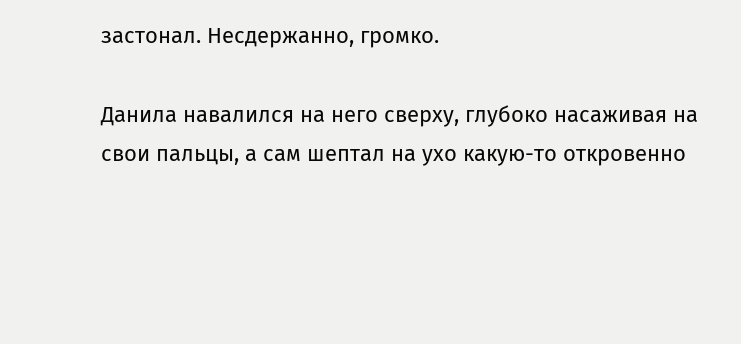застонал. Несдержанно, громко.

Данила навалился на него сверху, глубоко насаживая на свои пальцы, а сам шептал на ухо какую-то откровенно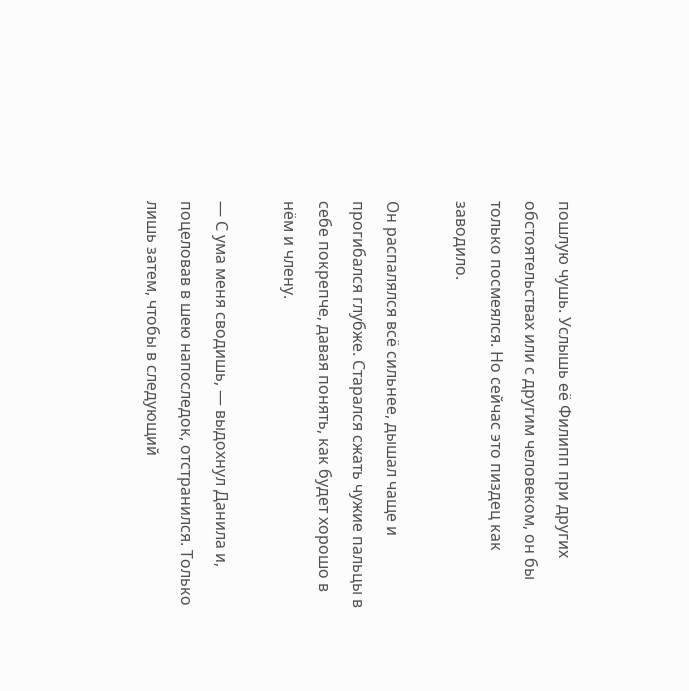пошлую чушь. Услышь её Филипп при других обстоятельствах или с другим человеком, он бы только посмеялся. Но сейчас это пиздец как заводило.

Он распалялся всё сильнее, дышал чаще и прогибался глубже. Старался сжать чужие пальцы в себе покрепче, давая понять, как будет хорошо в нём и члену.

— С ума меня сводишь, — выдохнул Данила и, поцеловав в шею напоследок, отстранился. Только лишь затем, чтобы в следующий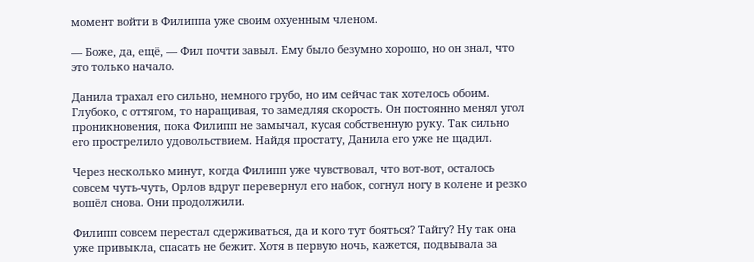момент войти в Филиппа уже своим охуенным членом.

— Боже, да, ещё, — Фил почти завыл. Ему было безумно хорошо, но он знал, что это только начало.

Данила трахал его сильно, немного грубо, но им сейчас так хотелось обоим. Глубоко, с оттягом, то наращивая, то замедляя скорость. Он постоянно менял угол проникновения, пока Филипп не замычал, кусая собственную руку. Так сильно его прострелило удовольствием. Найдя простату, Данила его уже не щадил.

Через несколько минут, когда Филипп уже чувствовал, что вот-вот, осталось совсем чуть-чуть, Орлов вдруг перевернул его набок, согнул ногу в колене и резко вошёл снова. Они продолжили.

Филипп совсем перестал сдерживаться, да и кого тут бояться? Тайгу? Ну так она уже привыкла, спасать не бежит. Хотя в первую ночь, кажется, подвывала за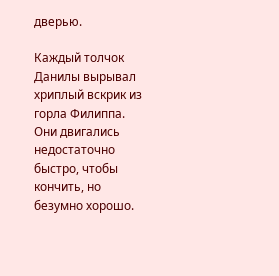дверью.

Каждый толчок Данилы вырывал хриплый вскрик из горла Филиппа. Они двигались недостаточно быстро, чтобы кончить, но безумно хорошо.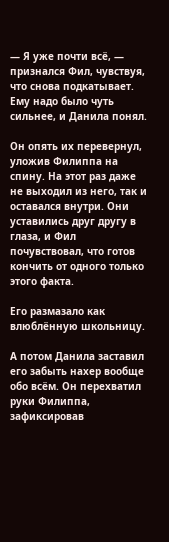— Я уже почти всё, — признался Фил, чувствуя, что снова подкатывает. Ему надо было чуть сильнее, и Данила понял.

Он опять их перевернул, уложив Филиппа на спину. На этот раз даже не выходил из него, так и оставался внутри. Они уставились друг другу в глаза, и Фил почувствовал, что готов кончить от одного только этого факта.

Его размазало как влюблённую школьницу.

А потом Данила заставил его забыть нахер вообще обо всём. Он перехватил руки Филиппа, зафиксировав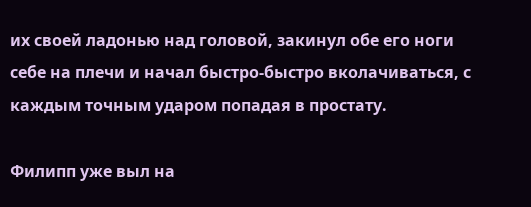их своей ладонью над головой, закинул обе его ноги себе на плечи и начал быстро-быстро вколачиваться, с каждым точным ударом попадая в простату.

Филипп уже выл на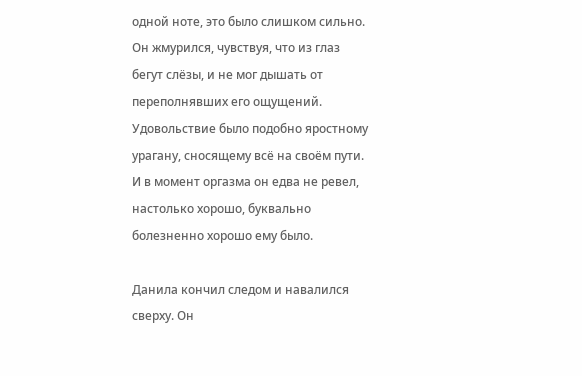одной ноте, это было слишком сильно. Он жмурился, чувствуя, что из глаз бегут слёзы, и не мог дышать от переполнявших его ощущений. Удовольствие было подобно яростному урагану, сносящему всё на своём пути. И в момент оргазма он едва не ревел, настолько хорошо, буквально болезненно хорошо ему было.

Данила кончил следом и навалился сверху. Он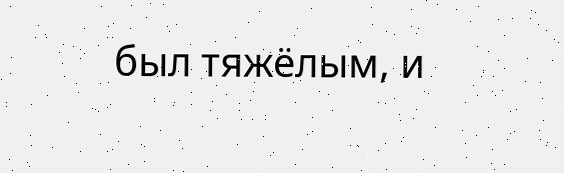был тяжёлым, и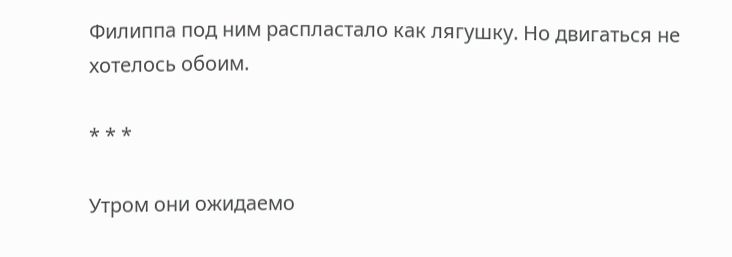Филиппа под ним распластало как лягушку. Но двигаться не хотелось обоим.

* * *

Утром они ожидаемо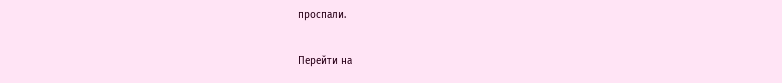проспали.

Перейти на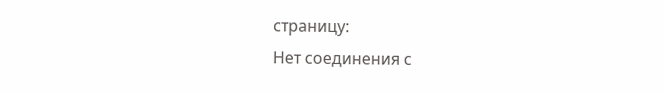страницу:
Нет соединения с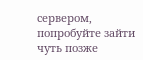сервером, попробуйте зайти чуть позже